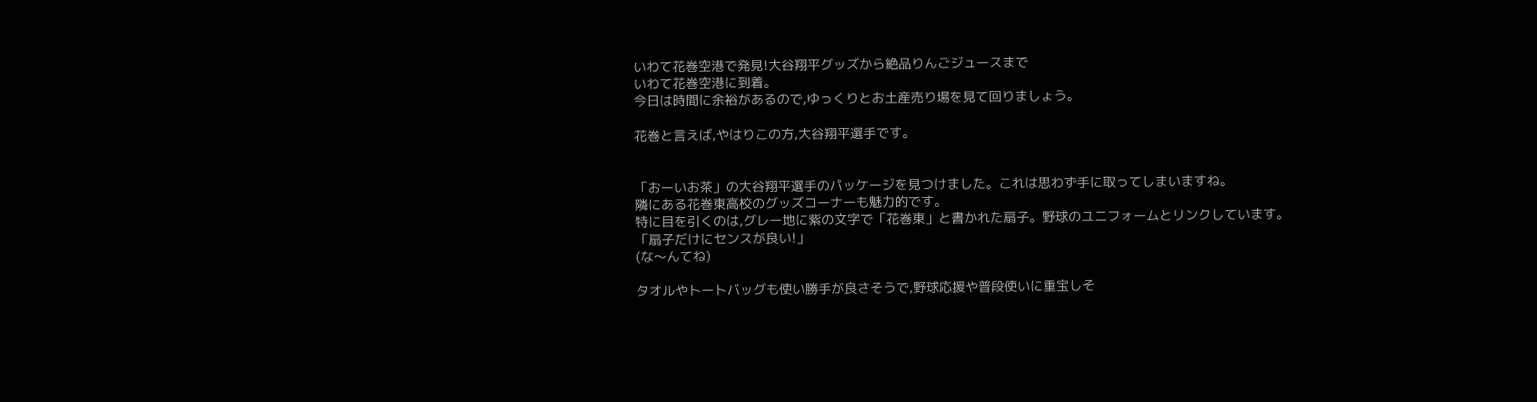いわて花巻空港で発見!大谷翔平グッズから絶品りんごジュースまで
いわて花巻空港に到着。
今日は時間に余裕があるので,ゆっくりとお土産売り場を見て回りましょう。

花巻と言えば,やはりこの方,大谷翔平選手です。


「おーいお茶」の大谷翔平選手のパッケージを見つけました。これは思わず手に取ってしまいますね。
隣にある花巻東高校のグッズコーナーも魅力的です。
特に目を引くのは,グレー地に紫の文字で「花巻東」と書かれた扇子。野球のユニフォームとリンクしています。
「扇子だけにセンスが良い!」
(な〜んてね)

タオルやトートバッグも使い勝手が良さそうで,野球応援や普段使いに重宝しそ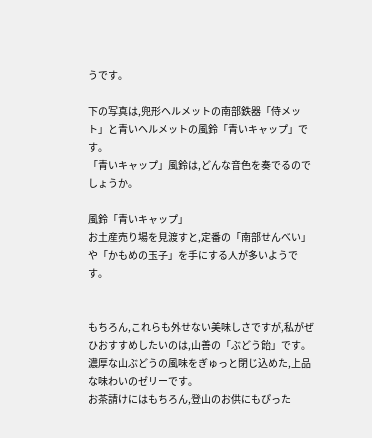うです。

下の写真は,兜形ヘルメットの南部鉄器「侍メット」と青いヘルメットの風鈴「青いキャップ」です。
「青いキャップ」風鈴は,どんな音色を奏でるのでしょうか。

風鈴「青いキャップ」
お土産売り場を見渡すと,定番の「南部せんべい」や「かもめの玉子」を手にする人が多いようです。


もちろん,これらも外せない美味しさですが,私がぜひおすすめしたいのは,山善の「ぶどう飴」です。
濃厚な山ぶどうの風味をぎゅっと閉じ込めた,上品な味わいのゼリーです。
お茶請けにはもちろん,登山のお供にもぴった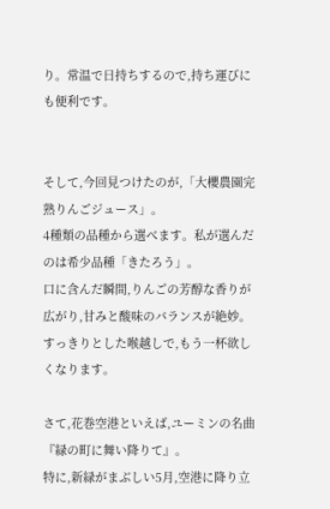り。常温で日持ちするので,持ち運びにも便利です。


そして,今回見つけたのが,「大櫻農園完熟りんごジュース」。
4種類の品種から選べます。私が選んだのは希少品種「きたろう」。
口に含んだ瞬間,りんごの芳醇な香りが広がり,甘みと酸味のバランスが絶妙。すっきりとした喉越しで,もう一杯欲しくなります。

さて,花巻空港といえば,ユーミンの名曲『緑の町に舞い降りて』。
特に,新緑がまぶしい5月,空港に降り立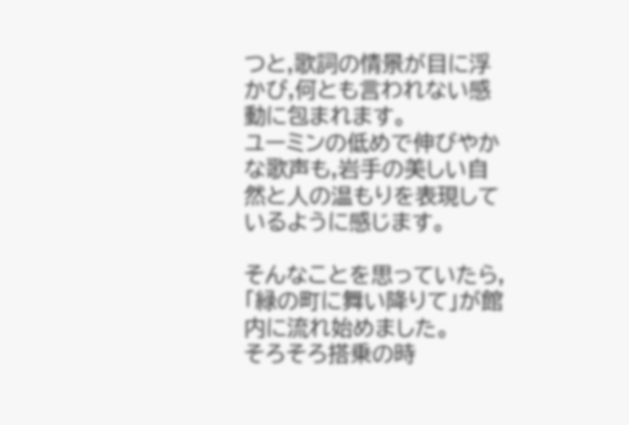つと,歌詞の情景が目に浮かび,何とも言われない感動に包まれます。
ユーミンの低めで伸びやかな歌声も,岩手の美しい自然と人の温もりを表現しているように感じます。

そんなことを思っていたら,「緑の町に舞い降りて」が館内に流れ始めました。
そろそろ搭乗の時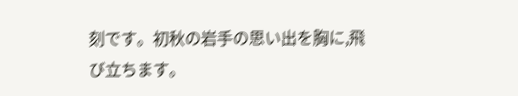刻です。初秋の岩手の思い出を胸に,飛び立ちます。